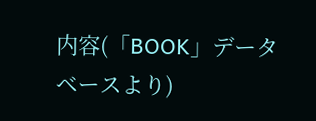内容(「BOOK」データベースより)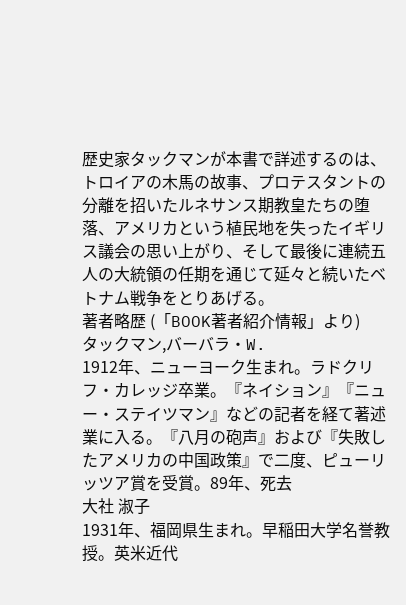歴史家タックマンが本書で詳述するのは、トロイアの木馬の故事、プロテスタントの分離を招いたルネサンス期教皇たちの堕落、アメリカという植民地を失ったイギリス議会の思い上がり、そして最後に連続五人の大統領の任期を通じて延々と続いたベトナム戦争をとりあげる。
著者略歴 (「BOOK著者紹介情報」より)
タックマン,バーバラ・W.
1912年、ニューヨーク生まれ。ラドクリフ・カレッジ卒業。『ネイション』『ニュー・ステイツマン』などの記者を経て著述業に入る。『八月の砲声』および『失敗したアメリカの中国政策』で二度、ピューリッツア賞を受賞。89年、死去
大社 淑子
1931年、福岡県生まれ。早稲田大学名誉教授。英米近代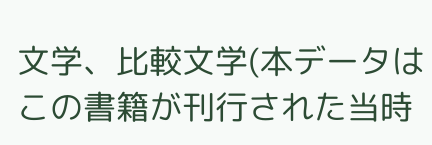文学、比較文学(本データはこの書籍が刊行された当時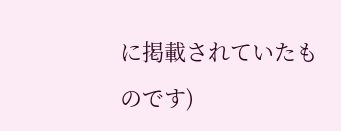に掲載されていたものです)